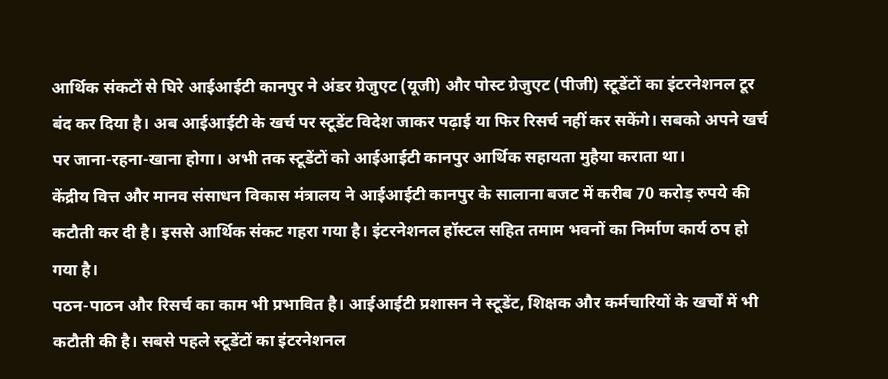आर्थिक संकटों से घिरे आईआईटी कानपुर ने अंडर ग्रेजुएट (यूजी) और पोस्ट ग्रेजुएट (पीजी) स्टूडेंटों का इंटरनेशनल टूर बंद कर दिया है। अब आईआईटी के खर्च पर स्टूडेंट विदेश जाकर पढ़ाई या फिर रिसर्च नहीं कर सकेंगे। सबको अपने खर्च पर जाना-रहना-खाना होगा। अभी तक स्टूडेंटों को आईआईटी कानपुर आर्थिक सहायता मुहैया कराता था।
केंद्रीय वित्त और मानव संसाधन विकास मंत्रालय ने आईआईटी कानपुर के सालाना बजट में करीब 70 करोड़ रुपये की कटौती कर दी है। इससे आर्थिक संकट गहरा गया है। इंटरनेशनल हॉस्टल सहित तमाम भवनों का निर्माण कार्य ठप हो गया है।
पठन-पाठन और रिसर्च का काम भी प्रभावित है। आईआईटी प्रशासन ने स्टूडेंट, शिक्षक और कर्मचारियों के खर्चों में भी कटौती की है। सबसे पहले स्टूडेंटों का इंटरनेशनल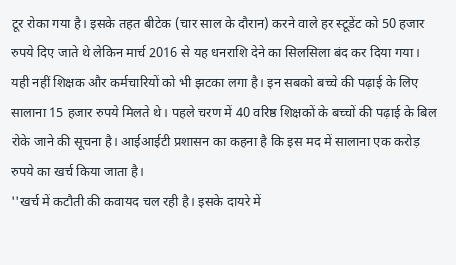टूर रोका गया है। इसके तहत बीटेक (चार साल के दौरान) करने वाले हर स्टूडेंट को 50 हजार रुपये दिए जाते थे लेकिन मार्च 2016 से यह धनराशि देने का सिलसिला बंद कर दिया गया।
यही नहीं शिक्षक और कर्मचारियों को भी झटका लगा है। इन सबको बच्चे की पढ़ाई के लिए सालाना 15 हजार रुपये मिलते थे। पहले चरण में 40 वरिष्ठ शिक्षकों के बच्चों की पढ़ाई के बिल रोके जाने की सूचना है। आईआईटी प्रशासन का कहना है कि इस मद में सालाना एक करोड़ रुपये का खर्च किया जाता है।
''खर्च में कटौती की कवायद चल रही है। इसके दायरे में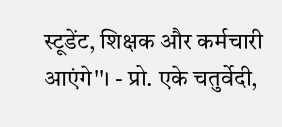स्टूडेंट, शिक्षक और कर्मचारी आएंगे''। - प्रो. एके चतुर्वेदी,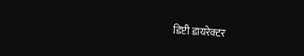डिप्टी डायरेक्टर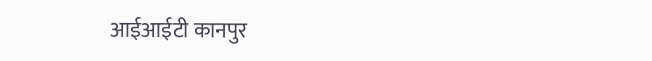आईआईटी कानपुर